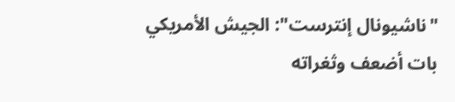"ناشيونال إنترست": الجيش الأمريكي بات أضعف وثغراته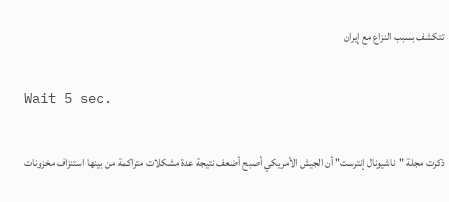تتكشف بسبب النزاع مع إيران

Wait 5 sec.

ذكرت مجلة "ناشيونال إنترست" أن الجيش الأمريكي أصبح أضعف نتيجة عدة مشكلات متراكمة من بينها استنزاف مخزونات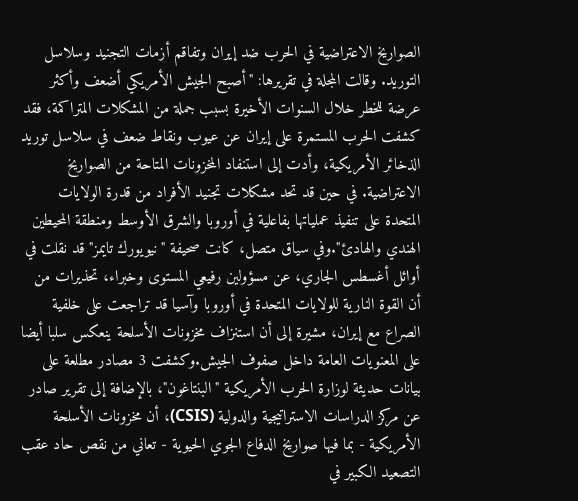الصواريخ الاعتراضية في الحرب ضد إيران وتفاقم أزمات التجنيد وسلاسل التوريد. وقالت المجلة في تقريرها: "أصبح الجيش الأمريكي أضعف وأكثر عرضة للخطر خلال السنوات الأخيرة بسبب جملة من المشكلات المتراكمة، فقد كشفت الحرب المستمرة على إيران عن عيوب ونقاط ضعف في سلاسل توريد الذخائر الأمريكية، وأدت إلى استنفاد المخزونات المتاحة من الصواريخ الاعتراضية. في حين قد تحد مشكلات تجنيد الأفراد من قدرة الولايات المتحدة على تنفيذ عملياتها بفاعلية في أوروبا والشرق الأوسط ومنطقة المحيطين الهندي والهادئ".وفي سياق متصل، كانت صحيفة "نيويورك تايمز" قد نقلت في أوائل أغسطس الجاري، عن مسؤولين رفيعي المستوى وخبراء، تحذيرات من أن القوة النارية للولايات المتحدة في أوروبا وآسيا قد تراجعت على خلفية الصراع مع إيران، مشيرة إلى أن استنزاف مخزونات الأسلحة ينعكس سلبا أيضا على المعنويات العامة داخل صفوف الجيش.وكشفت 3 مصادر مطلعة على بيانات حديثة لوزارة الحرب الأمريكية "البنتاغون"، بالإضافة إلى تقرير صادر عن مركز الدراسات الاستراتيجية والدولية (CSIS)، أن مخزونات الأسلحة الأمريكية - بما فيها صواريخ الدفاع الجوي الحيوية - تعاني من نقص حاد عقب التصعيد الكبير في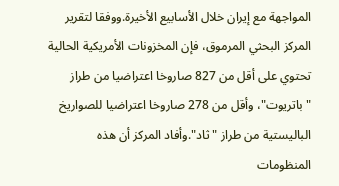المواجهة مع إيران خلال الأسابيع الأخيرة.ووفقا لتقرير المركز البحثي المرموق، فإن المخزونات الأمريكية الحالية تحتوي على أقل من 827 صاروخا اعتراضيا من طراز "باتريوت"، وأقل من 278 صاروخا اعتراضيا للصواريخ الباليستية من طراز "ثاد".وأفاد المركز أن هذه المنظومات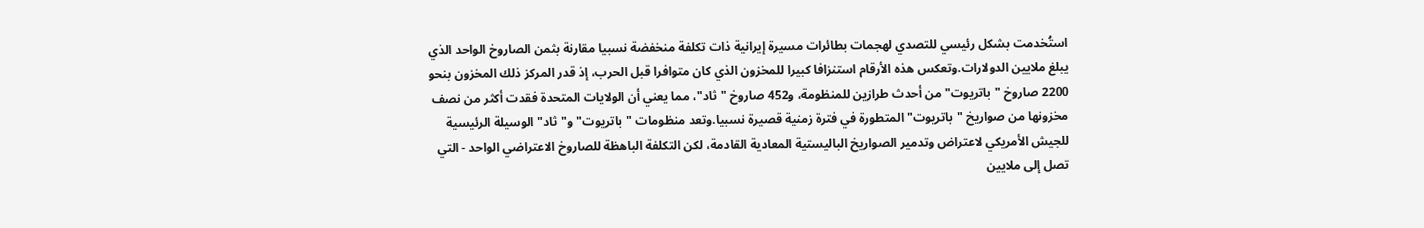استُخدمت بشكل رئيسي للتصدي لهجمات بطائرات مسيرة إيرانية ذات تكلفة منخفضة نسبيا مقارنة بثمن الصاروخ الواحد الذي يبلغ ملايين الدولارات.وتعكس هذه الأرقام استنزافا كبيرا للمخزون الذي كان متوافرا قبل الحرب، إذ قدر المركز ذلك المخزون بنحو 2200 صاروخ "باتريوت" من أحدث طرازين للمنظومة، و452 صاروخ "ثاد"، مما يعني أن الولايات المتحدة فقدت أكثر من نصف مخزونها من صواريخ "باتريوت" المتطورة في فترة زمنية قصيرة نسبيا.وتعد منظومات "باتريوت" و"ثاد" الوسيلة الرئيسية للجيش الأمريكي لاعتراض وتدمير الصواريخ الباليستية المعادية القادمة، لكن التكلفة الباهظة للصاروخ الاعتراضي الواحد - التي تصل إلى ملايين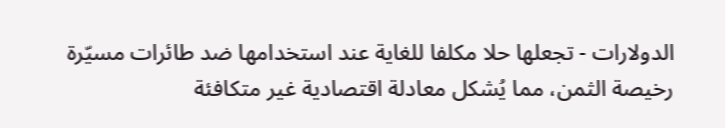الدولارات - تجعلها حلا مكلفا للغاية عند استخدامها ضد طائرات مسيّرة رخيصة الثمن، مما يُشكل معادلة اقتصادية غير متكافئة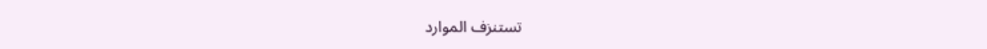تستنزف الموارد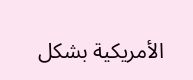الأمريكية بشكل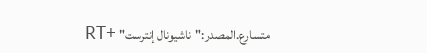متسارع.المصدر:"ناشيونال إنترست" +RT